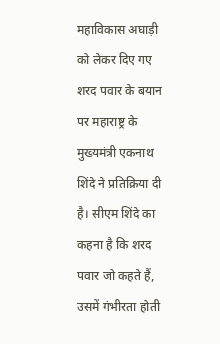महाविकास अघाड़ी को लेकर दिए गए शरद पवार के बयान पर महाराष्ट्र के मुख्यमंत्री एकनाथ शिंदे ने प्रतिक्रिया दी है। सीएम शिंदे का कहना है कि शरद पवार जो कहते हैं, उसमें गंभीरता होती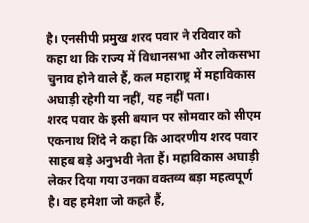है। एनसीपी प्रमुख शरद पवार ने रविवार को कहा था कि राज्य में विधानसभा और लोकसभा चुनाव होने वाले हैं, कल महाराष्ट्र में महाविकास अघाड़ी रहेगी या नहीं, यह नहीं पता।
शरद पवार के इसी बयान पर सोमवार को सीएम एकनाथ शिंदे ने कहा कि आदरणीय शरद पवार साहब बड़े अनुभवी नेता हैं। महाविकास अघाड़ी लेकर दिया गया उनका वक्तव्य बड़ा महत्वपूर्ण है। वह हमेशा जो कहते हैं,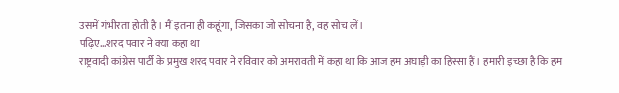उसमें गंभीरता होती है। मैं इतना ही कहूंगा, जिसका जो सोचना है, वह सोच लें।
पढ़िए…शरद पवार ने क्या कहा था
राष्ट्रवादी कांग्रेस पार्टी के प्रमुख शरद पवार ने रविवार को अमरावती में कहा था कि आज हम अघाड़ी का हिस्सा हैं। हमारी इच्छा है कि हम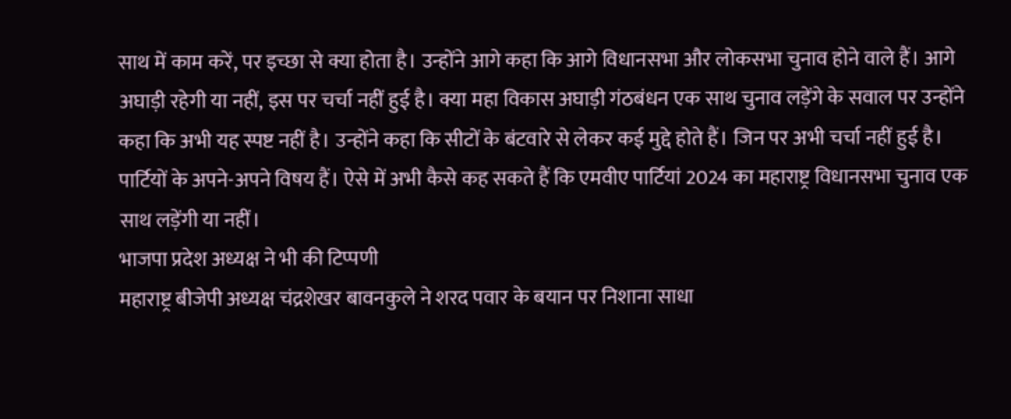साथ में काम करें, पर इच्छा से क्या होता है। उन्होंने आगे कहा कि आगे विधानसभा और लोकसभा चुनाव होने वाले हैं। आगे अघाड़ी रहेगी या नहीं, इस पर चर्चा नहीं हुई है। क्या महा विकास अघाड़ी गंठबंधन एक साथ चुनाव लड़ेंगे के सवाल पर उन्होंने कहा कि अभी यह स्पष्ट नहीं है। उन्होंने कहा कि सीटों के बंटवारे से लेकर कई मुद्दे होते हैं। जिन पर अभी चर्चा नहीं हुई है। पार्टियों के अपने-अपने विषय हैं। ऐसे में अभी कैसे कह सकते हैं कि एमवीए पार्टियां 2024 का महाराष्ट्र विधानसभा चुनाव एक साथ लड़ेंगी या नहीं।
भाजपा प्रदेश अध्यक्ष ने भी की टिप्पणी
महाराष्ट्र बीजेपी अध्यक्ष चंद्रशेखर बावनकुले ने शरद पवार के बयान पर निशाना साधा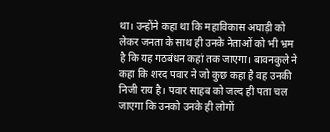था। उन्होंने कहा था कि महाविकास अघाड़ी को लेकर जनता के साथ ही उनके नेताओं को भी भ्रम है कि यह गठबंधन कहां तक जाएगा। बावनकुले ने कहा कि शरद पवार ने जो कुछ कहा है वह उनकी निजी राय है। पवार साहब को जल्द ही पता चल जाएगा कि उनको उनके ही लोगों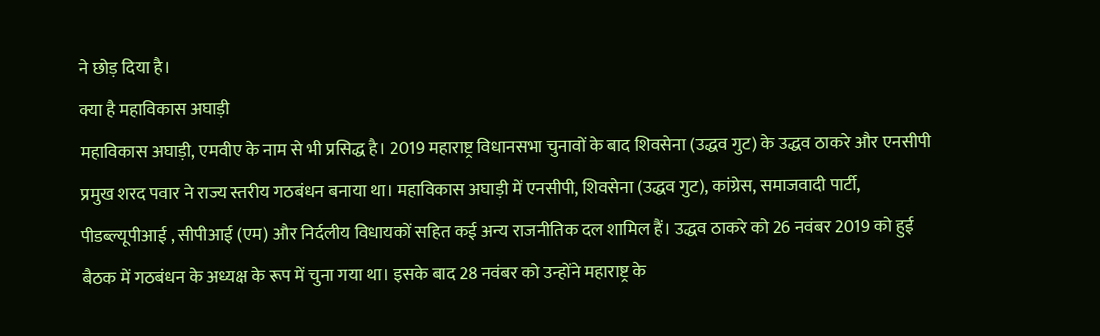ने छोड़ दिया है।
क्या है महाविकास अघाड़ी
महाविकास अघाड़ी, एमवीए के नाम से भी प्रसिद्ध है। 2019 महाराष्ट्र विधानसभा चुनावों के बाद शिवसेना (उद्धव गुट) के उद्धव ठाकरे और एनसीपी प्रमुख शरद पवार ने राज्य स्तरीय गठबंधन बनाया था। महाविकास अघाड़ी में एनसीपी, शिवसेना (उद्धव गुट), कांग्रेस, समाजवादी पार्टी, पीडब्ल्यूपीआई , सीपीआई (एम) और निर्दलीय विधायकों सहित कई अन्य राजनीतिक दल शामिल हैं। उद्धव ठाकरे को 26 नवंबर 2019 को हुई बैठक में गठबंधन के अध्यक्ष के रूप में चुना गया था। इसके बाद 28 नवंबर को उन्होंने महाराष्ट्र के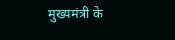मुख्यमंत्री के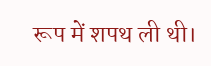रूप में शपथ ली थी।